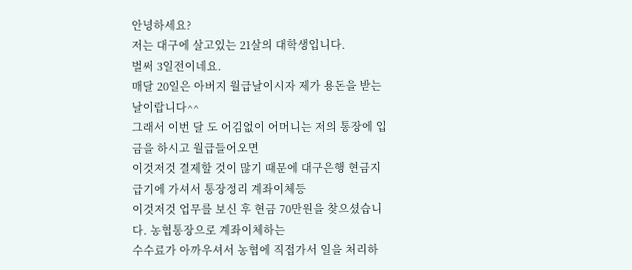안녕하세요?
저는 대구에 살고있는 21살의 대학생입니다.
벌써 3일전이네요.
매달 20일은 아버지 월급날이시자 제가 용돈을 받는 날이랍니다^^
그래서 이번 달 도 어김없이 어머니는 저의 통장에 입금을 하시고 월급들어오면
이것저것 결제할 것이 많기 때문에 대구은행 현금지급기에 가셔서 통장정리 계좌이체등
이것저것 업무를 보신 후 현금 70만원을 찾으셨습니다. 농협통장으로 계좌이체하는
수수료가 아까우셔서 농협에 직접가서 일을 처리하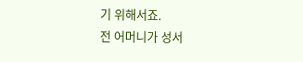기 위해서죠.
전 어머니가 성서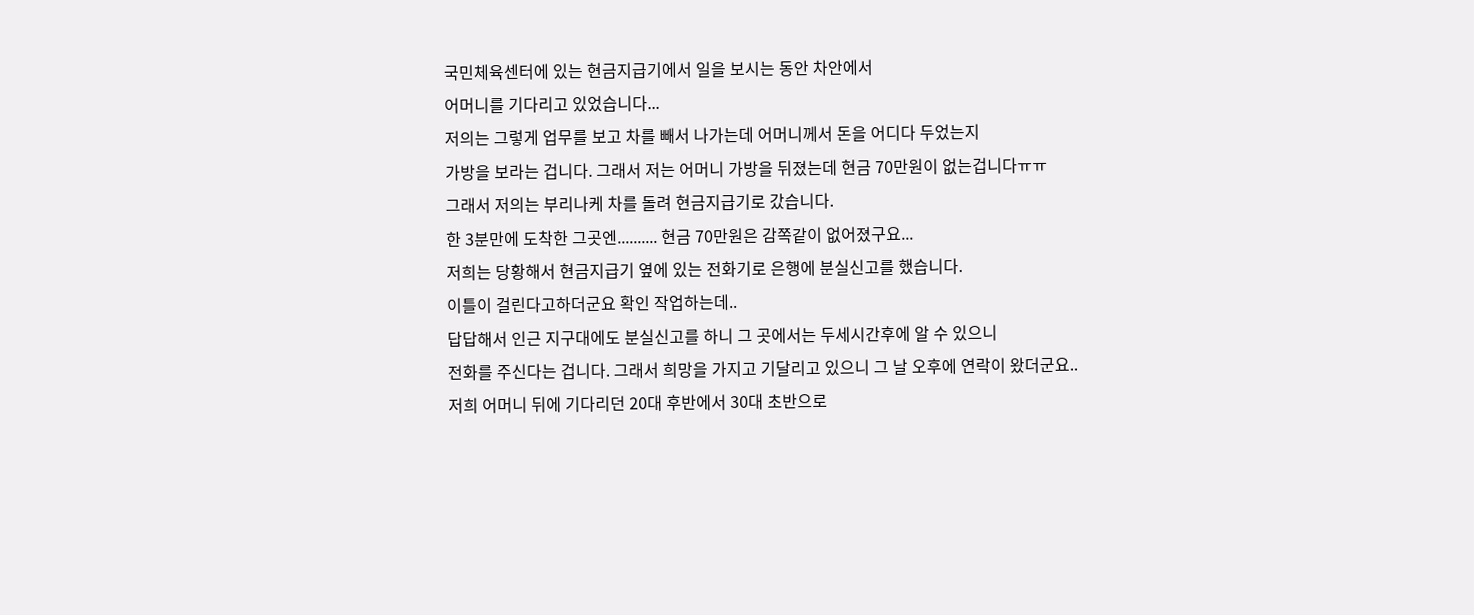국민체육센터에 있는 현금지급기에서 일을 보시는 동안 차안에서
어머니를 기다리고 있었습니다...
저의는 그렇게 업무를 보고 차를 빼서 나가는데 어머니께서 돈을 어디다 두었는지
가방을 보라는 겁니다. 그래서 저는 어머니 가방을 뒤졌는데 현금 70만원이 없는겁니다ㅠㅠ
그래서 저의는 부리나케 차를 돌려 현금지급기로 갔습니다.
한 3분만에 도착한 그곳엔.......... 현금 70만원은 감쪽같이 없어졌구요...
저희는 당황해서 현금지급기 옆에 있는 전화기로 은행에 분실신고를 했습니다.
이틀이 걸린다고하더군요 확인 작업하는데..
답답해서 인근 지구대에도 분실신고를 하니 그 곳에서는 두세시간후에 알 수 있으니
전화를 주신다는 겁니다. 그래서 희망을 가지고 기달리고 있으니 그 날 오후에 연락이 왔더군요..
저희 어머니 뒤에 기다리던 20대 후반에서 30대 초반으로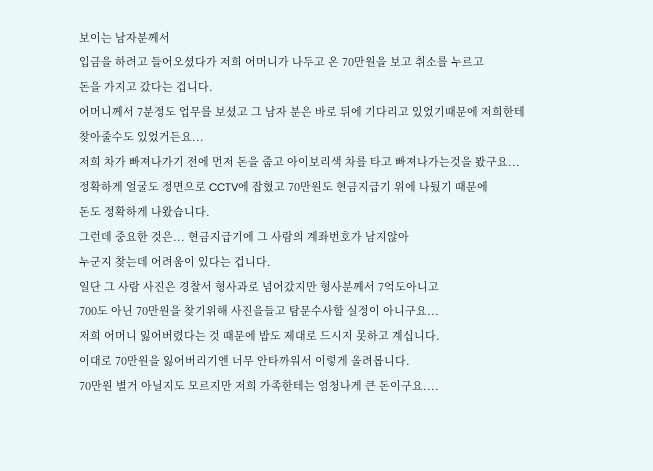보이는 남자분께서
입금을 하려고 들어오셨다가 저희 어머니가 나두고 온 70만원을 보고 취소를 누르고
돈을 가지고 갔다는 겁니다.
어머니께서 7분정도 업무를 보셨고 그 남자 분은 바로 뒤에 기다리고 있었기때문에 저희한테
찾아줄수도 있었거든요...
저희 차가 빠져나가기 전에 먼저 돈을 줍고 아이보리색 차를 타고 빠져나가는것을 봤구요...
정확하게 얼굴도 정면으로 CCTV에 잡혔고 70만원도 현금지급기 위에 나뒀기 때문에
돈도 정확하게 나왔습니다.
그런데 중요한 것은... 현금지급기에 그 사람의 계좌번호가 남지않아
누군지 찾는데 어려움이 있다는 겁니다.
일단 그 사람 사진은 경찰서 형사과로 넘어갔지만 형사분께서 7억도아니고
700도 아닌 70만원을 찾기위해 사진을들고 탐문수사할 실정이 아니구요...
저희 어머니 잃어버렸다는 것 때문에 밥도 제대로 드시지 못하고 계십니다.
이대로 70만원을 잃어버리기엔 너무 안타까워서 이렇게 올려봅니다.
70만원 별거 아닐지도 모르지만 저희 가족한테는 엄청나게 큰 돈이구요....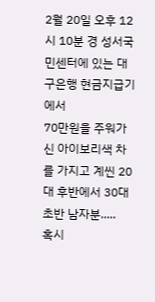2월 20일 오후 12시 10분 경 성서국민센터에 있는 대구은행 현금지급기에서
70만원을 주워가신 아이보리색 차를 가지고 계씬 20대 후반에서 30대 초반 남자분.....
혹시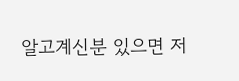알고계신분 있으면 저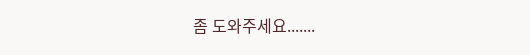좀 도와주세요.......